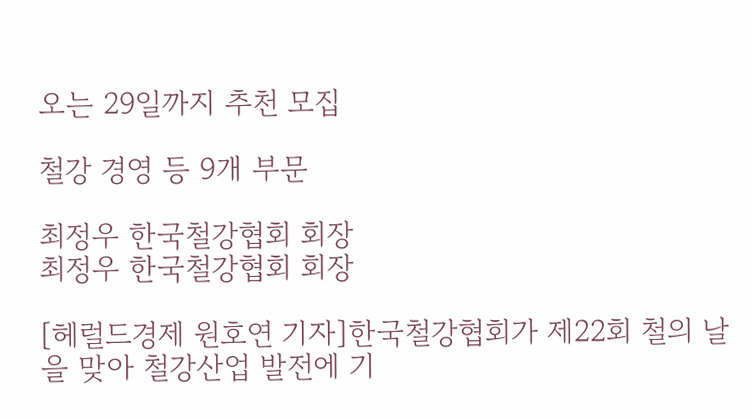오는 29일까지 추천 모집

철강 경영 등 9개 부문

최정우 한국철강협회 회장
최정우 한국철강협회 회장

[헤럴드경제 원호연 기자]한국철강협회가 제22회 철의 날을 맞아 철강산업 발전에 기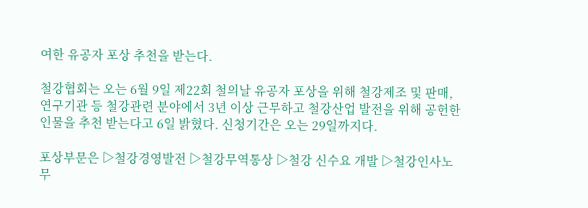여한 유공자 포상 추천을 받는다.

철강협회는 오는 6월 9일 제22회 철의날 유공자 포상을 위해 철강제조 및 판매, 연구기관 등 철강관련 분야에서 3년 이상 근무하고 철강산업 발전을 위해 공헌한 인물을 추천 받는다고 6일 밝혔다. 신청기간은 오는 29일까지다.

포상부문은 ▷철강경영발전 ▷철강무역통상 ▷철강 신수요 개발 ▷철강인사노무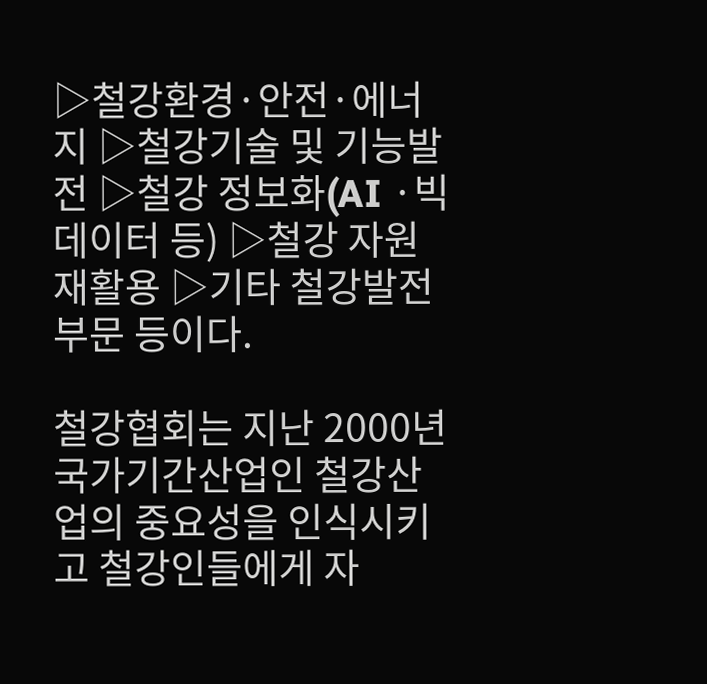▷철강환경·안전·에너지 ▷철강기술 및 기능발전 ▷철강 정보화(AI ·빅데이터 등) ▷철강 자원재활용 ▷기타 철강발전부문 등이다.

철강협회는 지난 2000년 국가기간산업인 철강산업의 중요성을 인식시키고 철강인들에게 자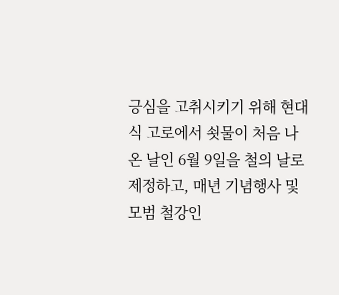긍심을 고취시키기 위해 현대식 고로에서 쇳물이 처음 나온 날인 6월 9일을 철의 날로 제정하고, 매년 기념행사 및 모범 철강인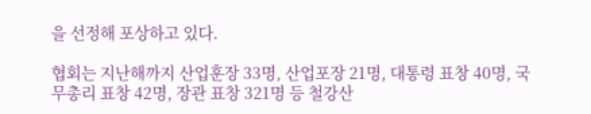을 선정해 포상하고 있다.

협회는 지난해까지 산업훈장 33명, 산업포장 21명, 대통령 표창 40명, 국무총리 표창 42명, 장관 표창 321명 등 철강산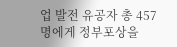업 발전 유공자 총 457명에게 정부포상을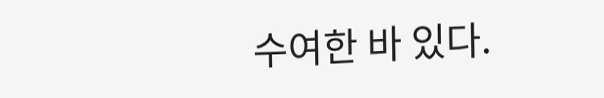수여한 바 있다.